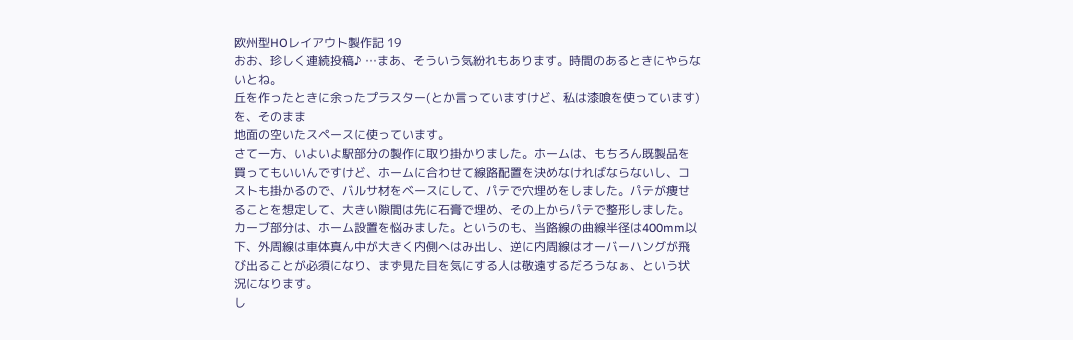欧州型HOレイアウト製作記 19
おお、珍しく連続投稿♪ …まあ、そういう気紛れもあります。時間のあるときにやらないとね。
丘を作ったときに余ったプラスター(とか言っていますけど、私は漆喰を使っています)を、そのまま
地面の空いたスペースに使っています。
さて一方、いよいよ駅部分の製作に取り掛かりました。ホームは、もちろん既製品を買ってもいいんですけど、ホームに合わせて線路配置を決めなければならないし、コストも掛かるので、バルサ材をベースにして、パテで穴埋めをしました。パテが痩せることを想定して、大きい隙間は先に石膏で埋め、その上からパテで整形しました。
カーブ部分は、ホーム設置を悩みました。というのも、当路線の曲線半径は400mm以下、外周線は車体真ん中が大きく内側へはみ出し、逆に内周線はオーバーハングが飛び出ることが必須になり、まず見た目を気にする人は敬遠するだろうなぁ、という状況になります。
し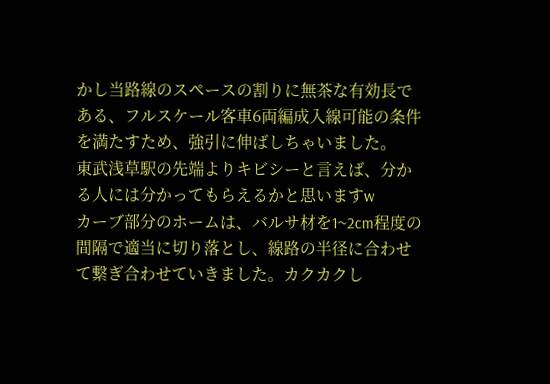かし当路線のスペースの割りに無茶な有効長である、フルスケール客車6両編成入線可能の条件を満たすため、強引に伸ばしちゃいました。
東武浅草駅の先端よりキビシーと言えば、分かる人には分かってもらえるかと思いますw
カーブ部分のホームは、バルサ材を1~2cm程度の間隔で適当に切り落とし、線路の半径に合わせて繋ぎ合わせていきました。カクカクし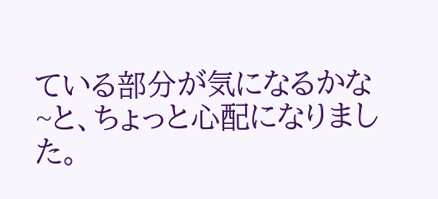ている部分が気になるかな~と、ちょっと心配になりました。